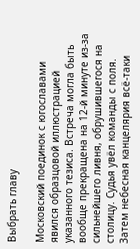Выбрать главу

Московский поединок с югославами явился образцовой иллюстрацией указанного тезиса. Встреча могла быть вообще прекращена на 12-й минуте из-за сильнейшего ливня, обрушившегося на столицу. Судья увёл команды с поля. Затем небесная канцелярия всё-таки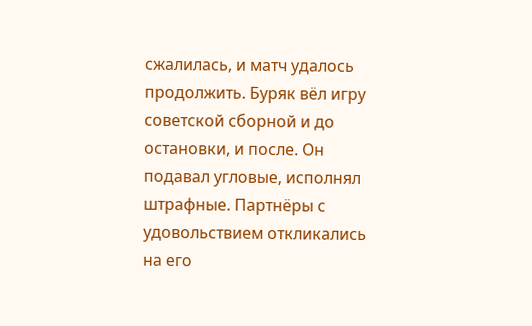сжалилась, и матч удалось продолжить. Буряк вёл игру советской сборной и до остановки, и после. Он подавал угловые, исполнял штрафные. Партнёры с удовольствием откликались на его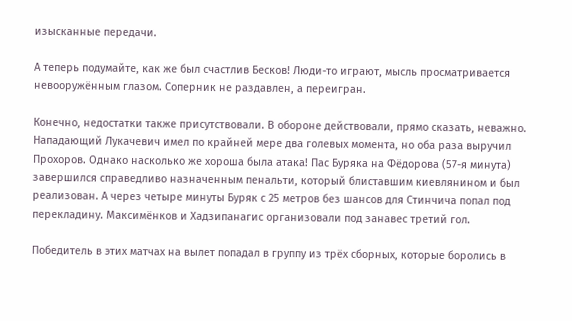изысканные передачи.

А теперь подумайте, как же был счастлив Бесков! Люди-то играют, мысль просматривается невооружённым глазом. Соперник не раздавлен, а переигран.

Конечно, недостатки также присутствовали. В обороне действовали, прямо сказать, неважно. Нападающий Лукачевич имел по крайней мере два голевых момента, но оба раза выручил Прохоров. Однако насколько же хороша была атака! Пас Буряка на Фёдорова (57-я минута) завершился справедливо назначенным пенальти, который блиставшим киевлянином и был реализован. А через четыре минуты Буряк с 25 метров без шансов для Стинчича попал под перекладину. Максимёнков и Хадзипанагис организовали под занавес третий гол.

Победитель в этих матчах на вылет попадал в группу из трёх сборных, которые боролись в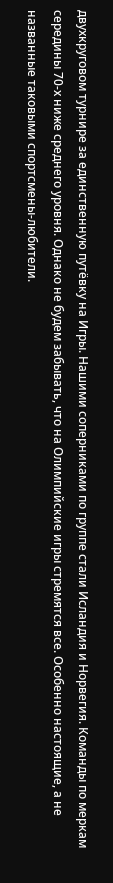двухкруговом турнире за единственную путёвку на Игры. Нашими соперниками по группе стали Исландия и Норвегия. Команды по меркам середины 70-х ниже среднего уровня. Однако не будем забывать, что на Олимпийские игры стремятся все. Особенно настоящие, а не названные таковыми спортсмены-любители.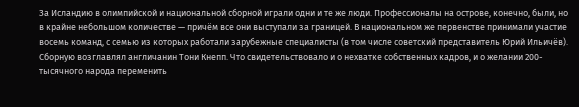За Исландию в олимпийской и национальной сборной играли одни и те же люди. Профессионалы на острове, конечно, были, но в крайне небольшом количестве — причём все они выступали за границей. В национальном же первенстве принимали участие восемь команд, с семью из которых работали зарубежные специалисты (в том числе советский представитель Юрий Ильичёв). Сборную возглавлял англичанин Тони Кнепп. Что свидетельствовало и о нехватке собственных кадров, и о желании 200-тысячного народа переменить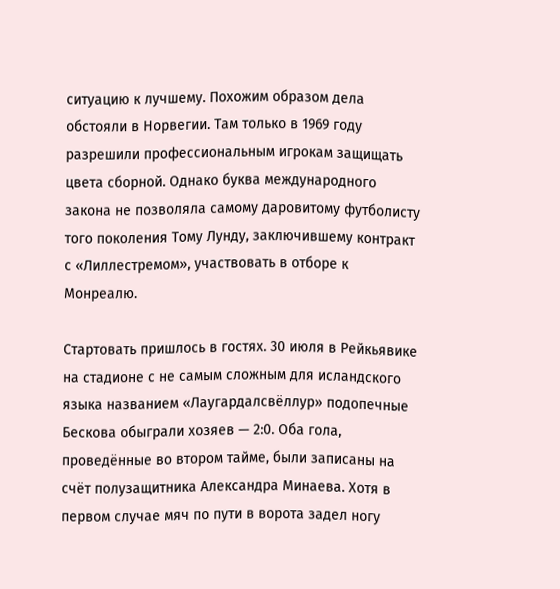ситуацию к лучшему. Похожим образом дела обстояли в Норвегии. Там только в 1969 году разрешили профессиональным игрокам защищать цвета сборной. Однако буква международного закона не позволяла самому даровитому футболисту того поколения Тому Лунду, заключившему контракт с «Лиллестремом», участвовать в отборе к Монреалю.

Стартовать пришлось в гостях. 30 июля в Рейкьявике на стадионе с не самым сложным для исландского языка названием «Лаугардалсвёллур» подопечные Бескова обыграли хозяев — 2:0. Оба гола, проведённые во втором тайме, были записаны на счёт полузащитника Александра Минаева. Хотя в первом случае мяч по пути в ворота задел ногу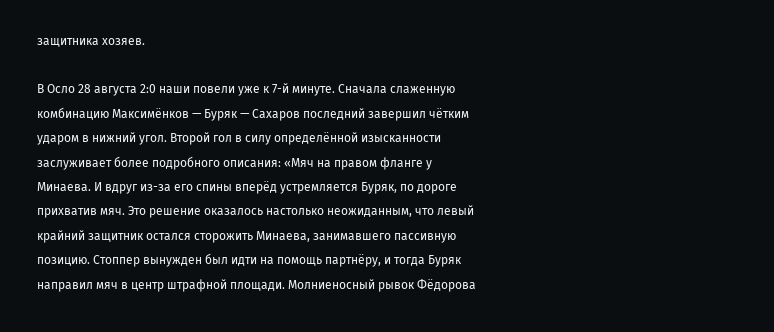защитника хозяев.

В Осло 28 августа 2:0 наши повели уже к 7-й минуте. Сначала слаженную комбинацию Максимёнков — Буряк — Сахаров последний завершил чётким ударом в нижний угол. Второй гол в силу определённой изысканности заслуживает более подробного описания: «Мяч на правом фланге у Минаева. И вдруг из-за его спины вперёд устремляется Буряк, по дороге прихватив мяч. Это решение оказалось настолько неожиданным, что левый крайний защитник остался сторожить Минаева, занимавшего пассивную позицию. Стоппер вынужден был идти на помощь партнёру, и тогда Буряк направил мяч в центр штрафной площади. Молниеносный рывок Фёдорова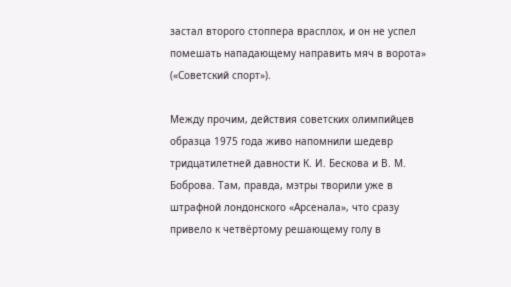застал второго стоппера врасплох, и он не успел помешать нападающему направить мяч в ворота» («Советский спорт»).

Между прочим, действия советских олимпийцев образца 1975 года живо напомнили шедевр тридцатилетней давности К. И. Бескова и В. М. Боброва. Там, правда, мэтры творили уже в штрафной лондонского «Арсенала», что сразу привело к четвёртому решающему голу в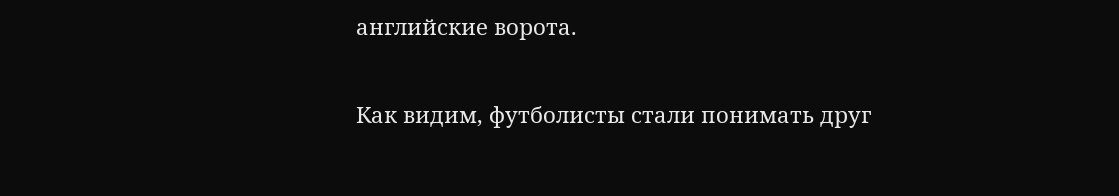английские ворота.

Как видим, футболисты стали понимать друг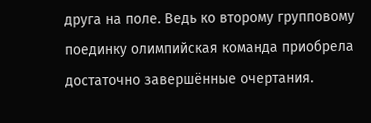друга на поле. Ведь ко второму групповому поединку олимпийская команда приобрела достаточно завершённые очертания.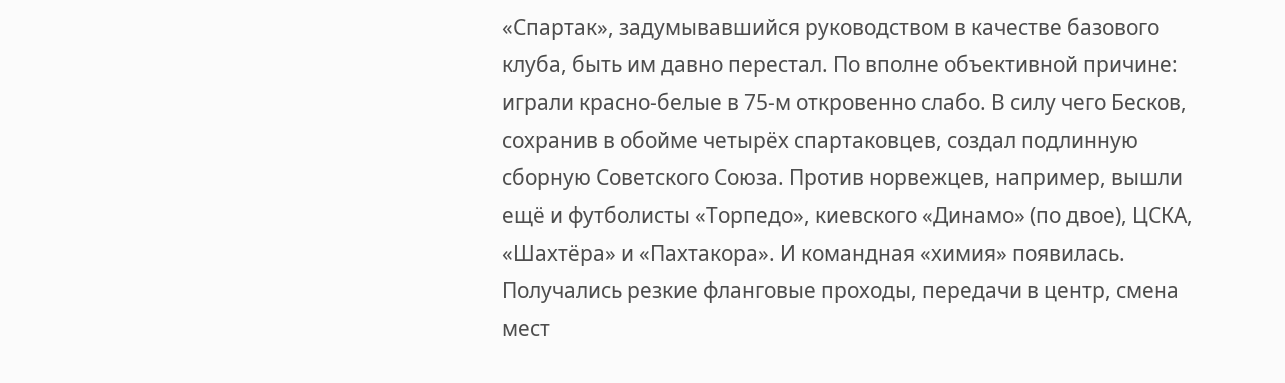«Спартак», задумывавшийся руководством в качестве базового клуба, быть им давно перестал. По вполне объективной причине: играли красно-белые в 75-м откровенно слабо. В силу чего Бесков, сохранив в обойме четырёх спартаковцев, создал подлинную сборную Советского Союза. Против норвежцев, например, вышли ещё и футболисты «Торпедо», киевского «Динамо» (по двое), ЦСКА, «Шахтёра» и «Пахтакора». И командная «химия» появилась. Получались резкие фланговые проходы, передачи в центр, смена мест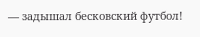— задышал бесковский футбол!